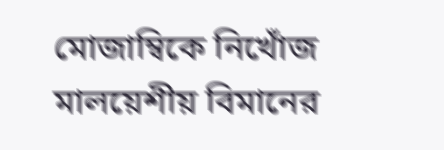মোজাম্বিকে নিখোঁজ মালয়েশীয় বিমানের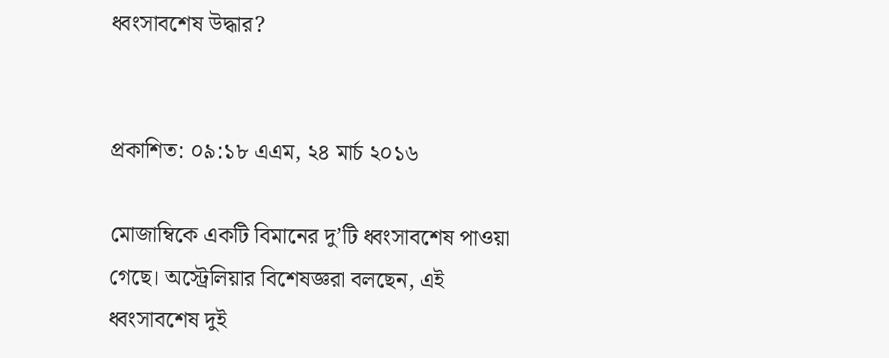ধ্বংসাবশেষ উদ্ধার?


প্রকাশিত: ০৯:১৮ এএম, ২৪ মার্চ ২০১৬

মোজাম্বিকে একটি বিমানের দু’টি ধ্বংসাবশেষ পাওয়া গেছে। অস্ট্রেলিয়ার বিশেষজ্ঞরা বলছেন, এই ধ্বংসাবশেষ দুই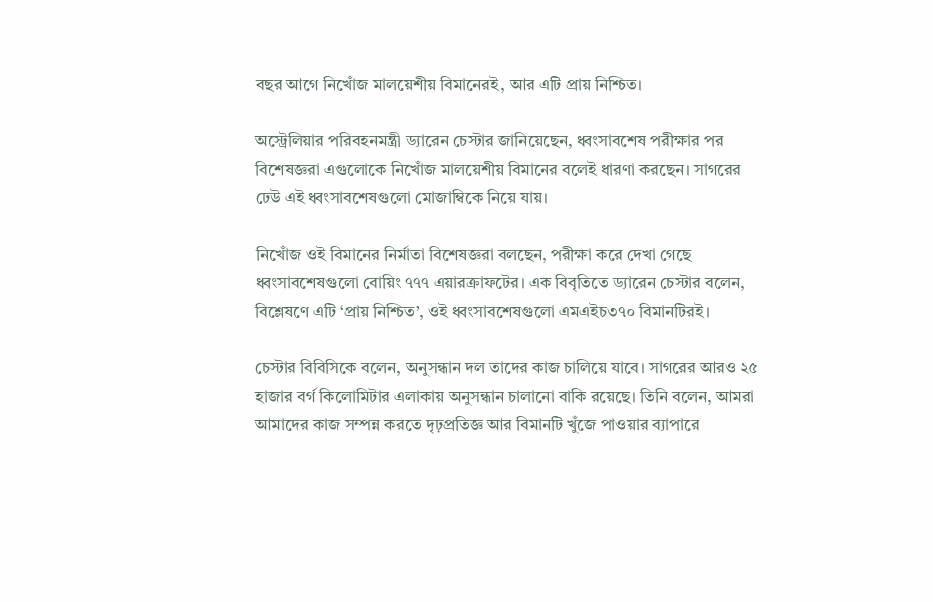বছর আগে নিখোঁজ মালয়েশীয় বিমানেরই, আর এটি প্রায় নিশ্চিত।

অস্ট্রেলিয়ার পরিবহনমন্ত্রী ড্যারেন চেস্টার জানিয়েছেন, ধ্বংসাবশেষ পরীক্ষার পর বিশেষজ্ঞরা এগুলোকে নিখোঁজ মালয়েশীয় বিমানের বলেই ধারণা করছেন। সাগরের ঢেউ এই ধ্বংসাবশেষগুলো মোজাম্বিকে নিয়ে যায়।

নিখোঁজ ওই বিমানের নির্মাতা বিশেষজ্ঞরা বলছেন, পরীক্ষা করে দেখা গেছে ধ্বংসাবশেষগুলো বোয়িং ৭৭৭ এয়ারক্রাফটের। এক বিবৃতিতে ড্যারেন চেস্টার বলেন, বিশ্লেষণে এটি ‘প্রায় নিশ্চিত’, ওই ধ্বংসাবশেষগুলো এমএইচ৩৭০ বিমানটিরই।

চেস্টার বিবিসিকে বলেন, অনুসন্ধান দল তাদের কাজ চালিয়ে যাবে। সাগরের আরও ২৫ হাজার বর্গ কিলোমিটার এলাকায় অনুসন্ধান চালানো বাকি রয়েছে। তিনি বলেন, আমরা আমাদের কাজ সম্পন্ন করতে দৃঢ়প্রতিজ্ঞ আর বিমানটি খুঁজে পাওয়ার ব্যাপারে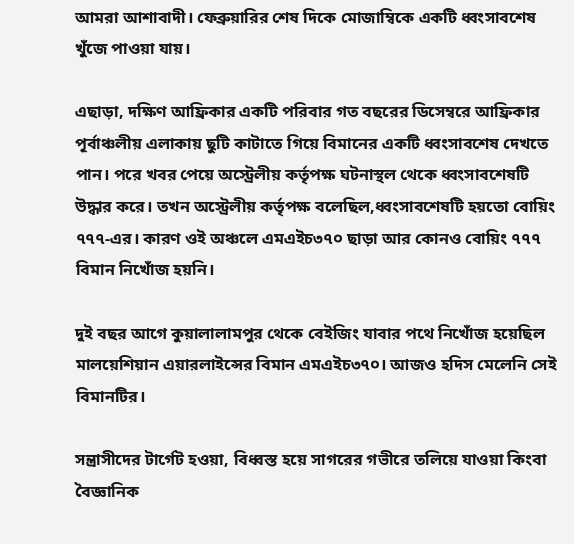আমরা আশাবাদী। ফেব্রুয়ারির শেষ দিকে মোজাম্বিকে একটি ধ্বংসাবশেষ খুঁজে পাওয়া যায়।

এছাড়া, দক্ষিণ আফ্রিকার একটি পরিবার গত বছরের ডিসেম্বরে আফ্রিকার পূর্বাঞ্চলীয় এলাকায় ছুটি কাটাতে গিয়ে বিমানের একটি ধ্বংসাবশেষ দেখতে পান। পরে খবর পেয়ে অস্ট্রেলীয় কর্তৃপক্ষ ঘটনাস্থল থেকে ধ্বংসাবশেষটি উদ্ধার করে। তখন অস্ট্রেলীয় কর্তৃপক্ষ বলেছিল,ধ্বংসাবশেষটি হয়তো বোয়িং ৭৭৭-এর। কারণ ওই অঞ্চলে এমএইচ৩৭০ ছাড়া আর কোনও বোয়িং ৭৭৭ বিমান নিখোঁজ হয়নি।

দুই বছর আগে কুয়ালালামপুর থেকে বেইজিং যাবার পথে নিখোঁজ হয়েছিল মালয়েশিয়ান এয়ারলাইন্সের বিমান এমএইচ৩৭০। আজও হদিস মেলেনি সেই বিমানটির।

সন্ত্রাসীদের টার্গেট হওয়া, বিধ্বস্ত হয়ে সাগরের গভীরে তলিয়ে যাওয়া কিংবা বৈজ্ঞানিক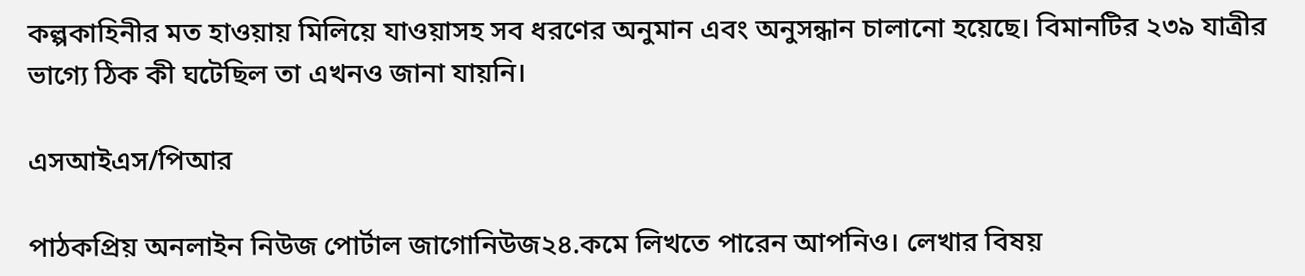কল্পকাহিনীর মত হাওয়ায় মিলিয়ে যাওয়াসহ সব ধরণের অনুমান এবং অনুসন্ধান চালানো হয়েছে। বিমানটির ২৩৯ যাত্রীর ভাগ্যে ঠিক কী ঘটেছিল তা এখনও জানা যায়নি।

এসআইএস/পিআর

পাঠকপ্রিয় অনলাইন নিউজ পোর্টাল জাগোনিউজ২৪.কমে লিখতে পারেন আপনিও। লেখার বিষয়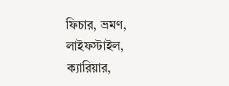ফিচার, ভ্রমণ, লাইফস্টাইল, ক্যারিয়ার,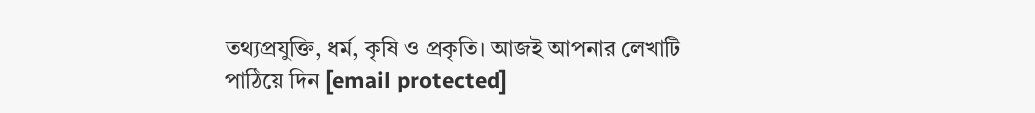তথ্যপ্রযুক্তি, ধর্ম, কৃষি ও প্রকৃতি। আজই আপনার লেখাটি পাঠিয়ে দিন [email protected]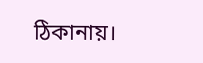ঠিকানায়।